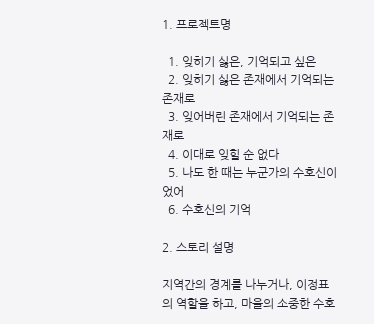1. 프로젝트명

  1. 잊히기 싫은, 기억되고 싶은
  2. 잊히기 싫은 존재에서 기억되는 존재로
  3. 잊어버린 존재에서 기억되는 존재로
  4. 이대로 잊힐 순 없다
  5. 나도 한 때는 누군가의 수호신이었어
  6. 수호신의 기억

2. 스토리 설명

지역간의 경계를 나누거나, 이정표의 역할을 하고, 마을의 소중한 수호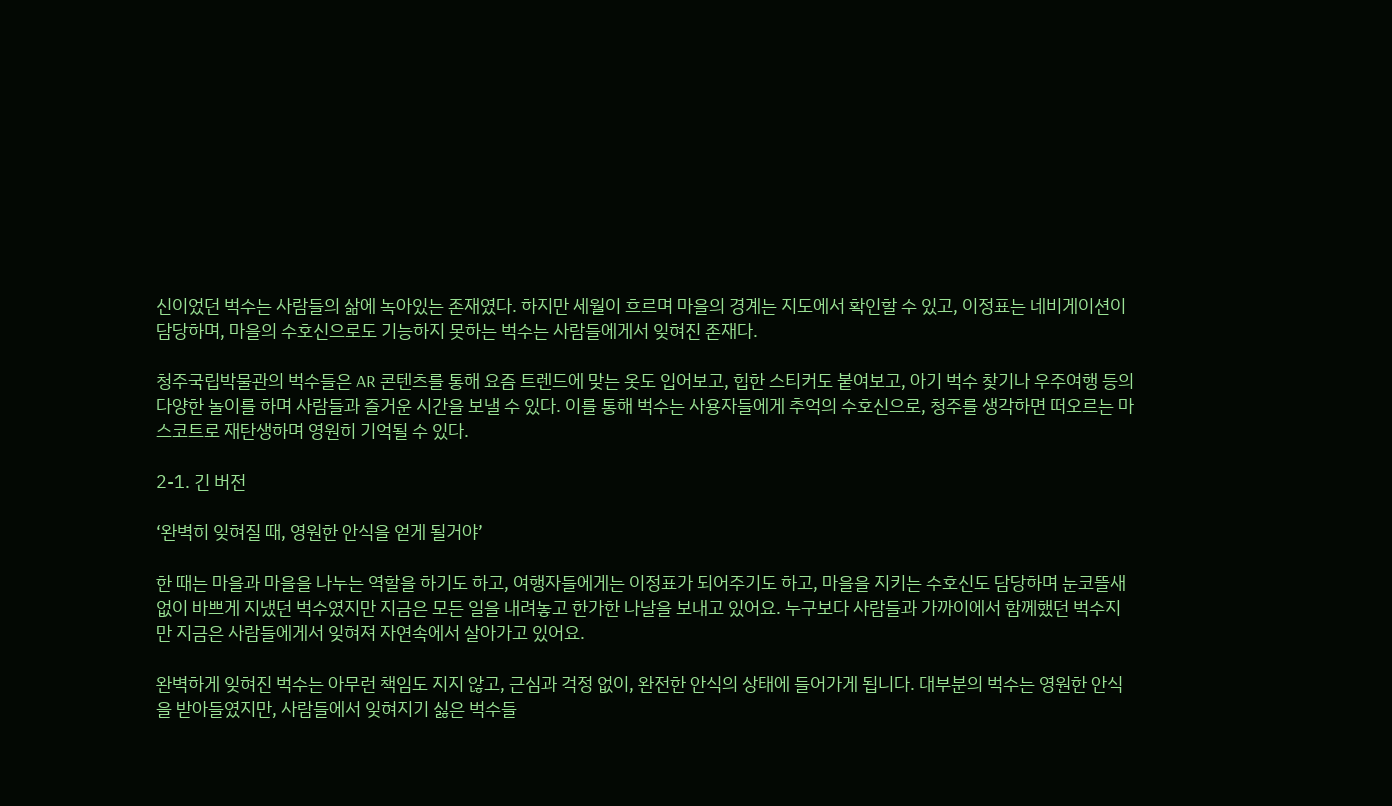신이었던 벅수는 사람들의 삶에 녹아있는 존재였다. 하지만 세월이 흐르며 마을의 경계는 지도에서 확인할 수 있고, 이정표는 네비게이션이 담당하며, 마을의 수호신으로도 기능하지 못하는 벅수는 사람들에게서 잊혀진 존재다.

청주국립박물관의 벅수들은 AR 콘텐츠를 통해 요즘 트렌드에 맞는 옷도 입어보고, 힙한 스티커도 붙여보고, 아기 벅수 찾기나 우주여행 등의 다양한 놀이를 하며 사람들과 즐거운 시간을 보낼 수 있다. 이를 통해 벅수는 사용자들에게 추억의 수호신으로, 청주를 생각하면 떠오르는 마스코트로 재탄생하며 영원히 기억될 수 있다.

2-1. 긴 버전

‘완벽히 잊혀질 때, 영원한 안식을 얻게 될거야’

한 때는 마을과 마을을 나누는 역할을 하기도 하고, 여행자들에게는 이정표가 되어주기도 하고, 마을을 지키는 수호신도 담당하며 눈코뜰새 없이 바쁘게 지냈던 벅수였지만 지금은 모든 일을 내려놓고 한가한 나날을 보내고 있어요. 누구보다 사람들과 가까이에서 함께했던 벅수지만 지금은 사람들에게서 잊혀져 자연속에서 살아가고 있어요.

완벽하게 잊혀진 벅수는 아무런 책임도 지지 않고, 근심과 걱정 없이, 완전한 안식의 상태에 들어가게 됩니다. 대부분의 벅수는 영원한 안식을 받아들였지만, 사람들에서 잊혀지기 싫은 벅수들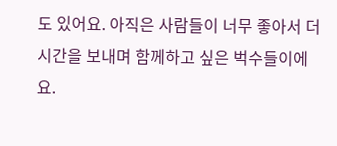도 있어요. 아직은 사람들이 너무 좋아서 더 시간을 보내며 함께하고 싶은 벅수들이에요.